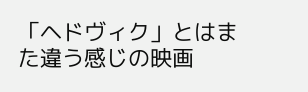「ヘドヴィク」とはまた違う感じの映画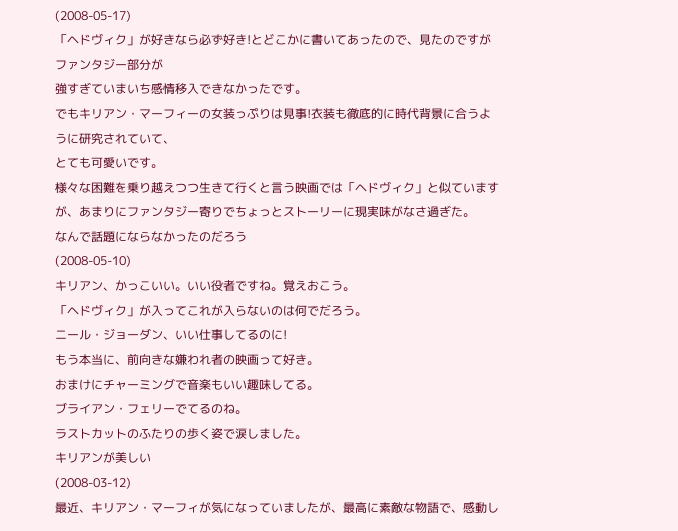(2008-05-17)
「ヘドヴィク」が好きなら必ず好き!とどこかに書いてあったので、見たのですがファンタジー部分が
強すぎていまいち感情移入できなかったです。
でもキリアン・マーフィーの女装っぷりは見事!衣装も徹底的に時代背景に合うように研究されていて、
とても可愛いです。
様々な困難を乗り越えつつ生きて行くと言う映画では「ヘドヴィク」と似ていますが、あまりにファンタジー寄りでちょっとストーリーに現実味がなさ過ぎた。
なんで話題にならなかったのだろう
(2008-05-10)
キリアン、かっこいい。いい役者ですね。覚えおこう。
「ヘドヴィク」が入ってこれが入らないのは何でだろう。
ニール・ジョーダン、いい仕事してるのに!
もう本当に、前向きな嫌われ者の映画って好き。
おまけにチャーミングで音楽もいい趣味してる。
ブライアン・フェリーでてるのね。
ラストカットのふたりの歩く姿で涙しました。
キリアンが美しい
(2008-03-12)
最近、キリアン・マーフィが気になっていましたが、最高に素敵な物語で、感動し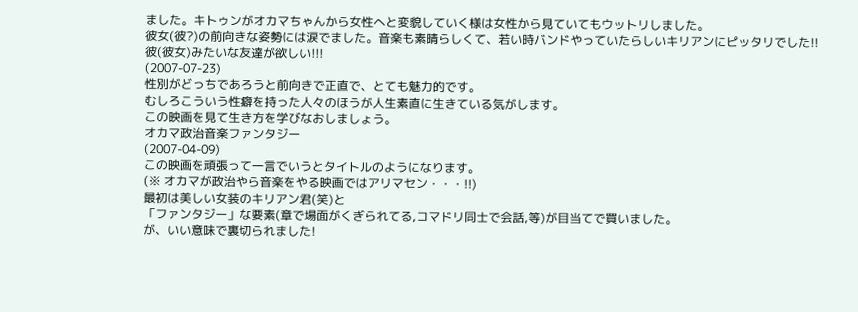ました。キトゥンがオカマちゃんから女性へと変貌していく様は女性から見ていてもウットリしました。
彼女(彼?)の前向きな姿勢には涙でました。音楽も素晴らしくて、若い時バンドやっていたらしいキリアンにピッタリでした!!
彼(彼女)みたいな友達が欲しい!!!
(2007-07-23)
性別がどっちであろうと前向きで正直で、とても魅力的です。
むしろこういう性癖を持った人々のほうが人生素直に生きている気がします。
この映画を見て生き方を学びなおしましょう。
オカマ政治音楽ファンタジー
(2007-04-09)
この映画を頑張って一言でいうとタイトルのようになります。
(※ オカマが政治やら音楽をやる映画ではアリマセン・・・!!)
最初は美しい女装のキリアン君(笑)と
「ファンタジー」な要素(章で場面がくぎられてる,コマドリ同士で会話,等)が目当てで買いました。
が、いい意味で裏切られました!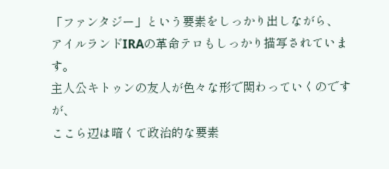「ファンタジー」という要素をしっかり出しながら、
アイルランドIRAの革命テロもしっかり描写されています。
主人公キトゥンの友人が色々な形で関わっていくのですが、
ここら辺は暗くて政治的な要素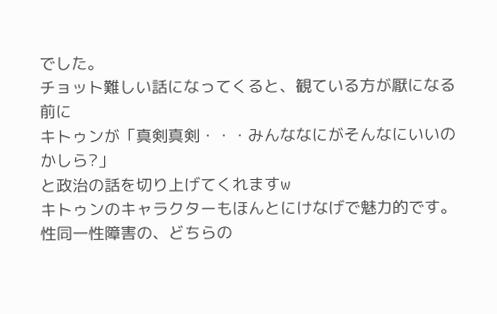でした。
チョット難しい話になってくると、観ている方が厭になる前に
キトゥンが「真剣真剣・・・みんななにがそんなにいいのかしら?」
と政治の話を切り上げてくれますw
キトゥンのキャラクターもほんとにけなげで魅力的です。
性同一性障害の、どちらの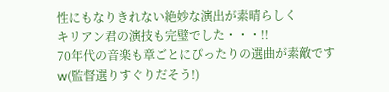性にもなりきれない絶妙な演出が素晴らしく
キリアン君の演技も完璧でした・・・!!
70年代の音楽も章ごとにぴったりの選曲が素敵ですw(監督選りすぐりだそう!)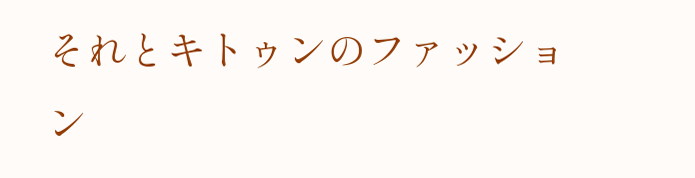それとキトゥンのファッション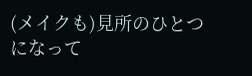(メイクも)見所のひとつになって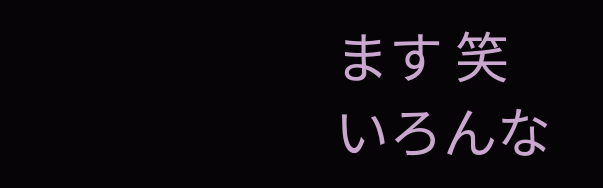ます 笑
いろんな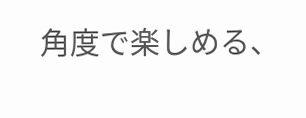角度で楽しめる、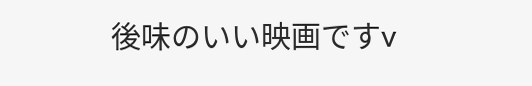後味のいい映画ですv